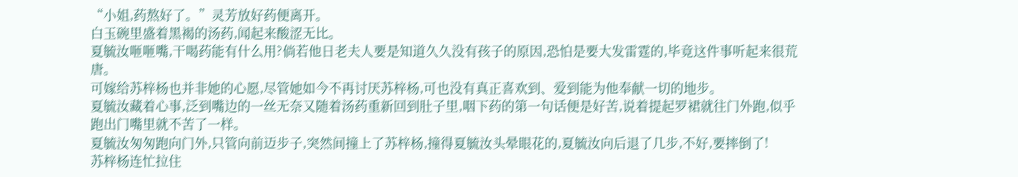“小姐,药熬好了。”灵芳放好药便离开。
白玉碗里盛着黑褐的汤药,闻起来酸涩无比。
夏毓汝咂咂嘴,干喝药能有什么用?倘若他日老夫人要是知道久久没有孩子的原因,恐怕是要大发雷霆的,毕竟这件事听起来很荒唐。
可嫁给苏梓杨也并非她的心愿,尽管她如今不再讨厌苏梓杨,可也没有真正喜欢到、爱到能为他奉献一切的地步。
夏毓汝藏着心事,泛到嘴边的一丝无奈又随着汤药重新回到肚子里,咽下药的第一句话便是好苦,说着提起罗裙就往门外跑,似乎跑出门嘴里就不苦了一样。
夏毓汝匆匆跑向门外,只管向前迈步子,突然间撞上了苏梓杨,撞得夏毓汝头晕眼花的,夏毓汝向后退了几步,不好,要摔倒了!
苏梓杨连忙拉住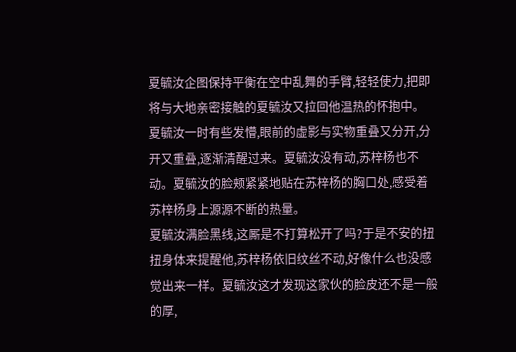夏毓汝企图保持平衡在空中乱舞的手臂,轻轻使力,把即将与大地亲密接触的夏毓汝又拉回他温热的怀抱中。
夏毓汝一时有些发懵,眼前的虚影与实物重叠又分开,分开又重叠,逐渐清醒过来。夏毓汝没有动,苏梓杨也不动。夏毓汝的脸颊紧紧地贴在苏梓杨的胸口处,感受着苏梓杨身上源源不断的热量。
夏毓汝满脸黑线,这厮是不打算松开了吗?于是不安的扭扭身体来提醒他,苏梓杨依旧纹丝不动,好像什么也没感觉出来一样。夏毓汝这才发现这家伙的脸皮还不是一般的厚,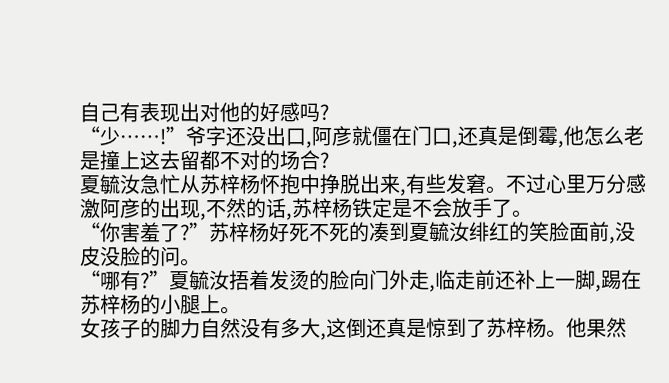自己有表现出对他的好感吗?
“少……!”爷字还没出口,阿彦就僵在门口,还真是倒霉,他怎么老是撞上这去留都不对的场合?
夏毓汝急忙从苏梓杨怀抱中挣脱出来,有些发窘。不过心里万分感激阿彦的出现,不然的话,苏梓杨铁定是不会放手了。
“你害羞了?”苏梓杨好死不死的凑到夏毓汝绯红的笑脸面前,没皮没脸的问。
“哪有?”夏毓汝捂着发烫的脸向门外走,临走前还补上一脚,踢在苏梓杨的小腿上。
女孩子的脚力自然没有多大,这倒还真是惊到了苏梓杨。他果然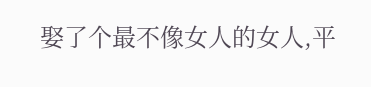娶了个最不像女人的女人,平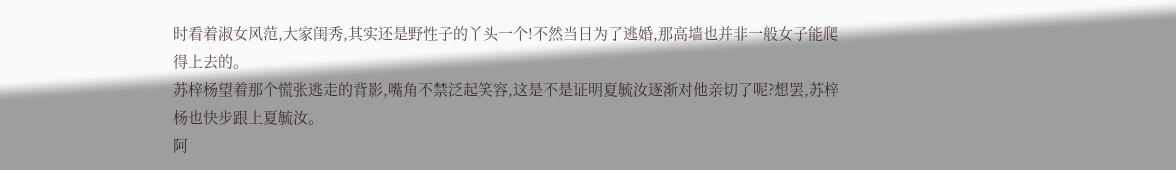时看着淑女风范,大家闺秀,其实还是野性子的丫头一个!不然当日为了逃婚,那高墙也并非一般女子能爬得上去的。
苏梓杨望着那个慌张逃走的背影,嘴角不禁泛起笑容,这是不是证明夏毓汝逐渐对他亲切了呢?想罢,苏梓杨也快步跟上夏毓汝。
阿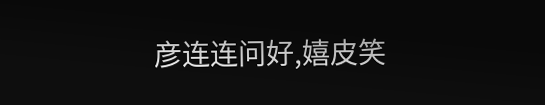彦连连问好,嬉皮笑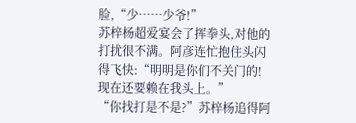脸,“少……少爷!”
苏梓杨超爱宴会了挥拳头,对他的打扰很不满。阿彦连忙抱住头闪得飞快:“明明是你们不关门的!现在还要赖在我头上。”
“你找打是不是?”苏梓杨追得阿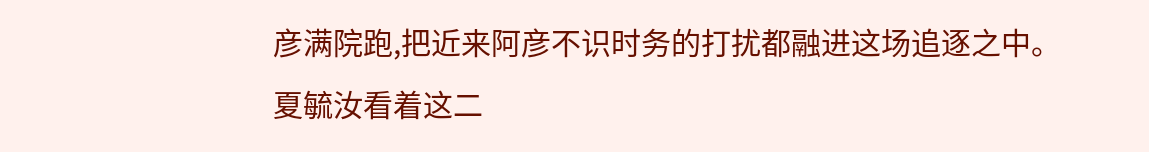彦满院跑,把近来阿彦不识时务的打扰都融进这场追逐之中。
夏毓汝看着这二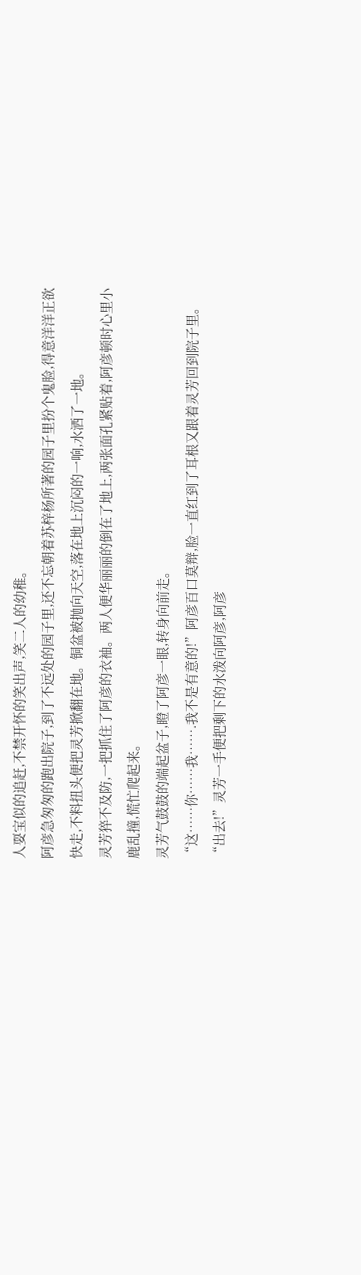人耍宝似的追赶,不禁开怀的笑出声,笑二人的幼稚。
阿彦急匆匆的跑出院子,到了不远处的园子里,还不忘朝着苏梓杨所著的园子里扮个鬼脸,得意洋洋正欲快走,不料扭头便把灵芳掀翻在地。铜盆被抛向天空,落在地上沉闷的一响,水洒了一地。
灵芳猝不及防,一把抓住了阿彦的衣袖。两人便华丽丽的倒在了地上,两张面孔紧贴着,阿彦顿时心里小鹿乱撞,慌忙爬起来。
灵芳气鼓鼓的端起盆子,瞪了阿彦一眼,转身向前走。
“这……你……我…….我不是有意的!”阿彦百口莫辩,脸一直红到了耳根又跟着灵芳回到院子里。
“出去!”灵芳一手便把剩下的水泼向阿彦,阿彦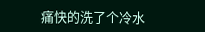痛快的洗了个冷水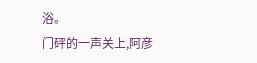浴。
门砰的一声关上,阿彦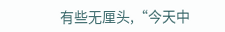有些无厘头,“今天中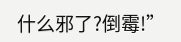什么邪了?倒霉!”